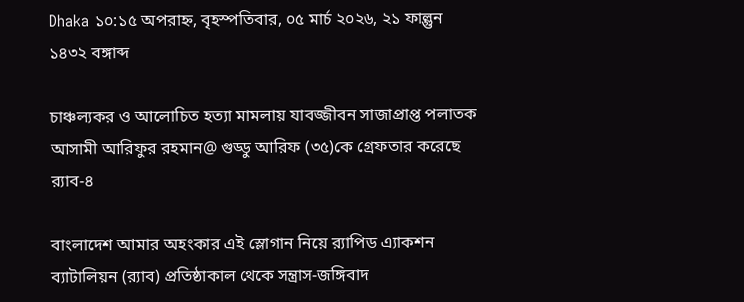Dhaka ১০:১৫ অপরাহ্ন, বৃহস্পতিবার, ০৫ মার্চ ২০২৬, ২১ ফাল্গুন ১৪৩২ বঙ্গাব্দ

চাঞ্চল্যকর ও আলোচিত হত্যা মামলায় যাবজ্জীবন সাজাপ্রাপ্ত পলাতক আসামী আরিফুর রহমান@ গুড্ডু আরিফ (৩৫)কে গ্রেফতার করেছে র‌্যাব-৪

বাংলাদেশ আমার অহংকার এই স্লোগান নিয়ে র‌্যাপিড এ্যাকশন ব্যাটালিয়ন (র‌্যাব) প্রতিষ্ঠাকাল থেকে সন্ত্রাস-জঙ্গিবাদ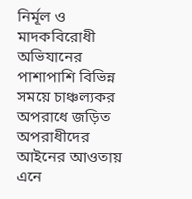নির্মূল ও মাদকবিরোধী অভিযানের পাশাপাশি বিভিন্ন সময়ে চাঞ্চল্যকর অপরাধে জড়িত অপরাধীদের আইনের আওতায় এনে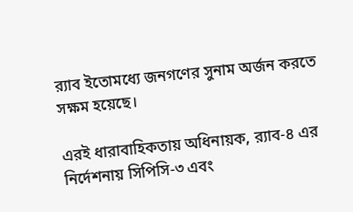র‌্যাব ইতোমধ্যে জনগণের সুনাম অর্জন করতে সক্ষম হয়েছে।

এরই ধারাবাহিকতায় অধিনায়ক, র‌্যাব-৪ এর নির্দেশনায় সিপিসি-৩ এবং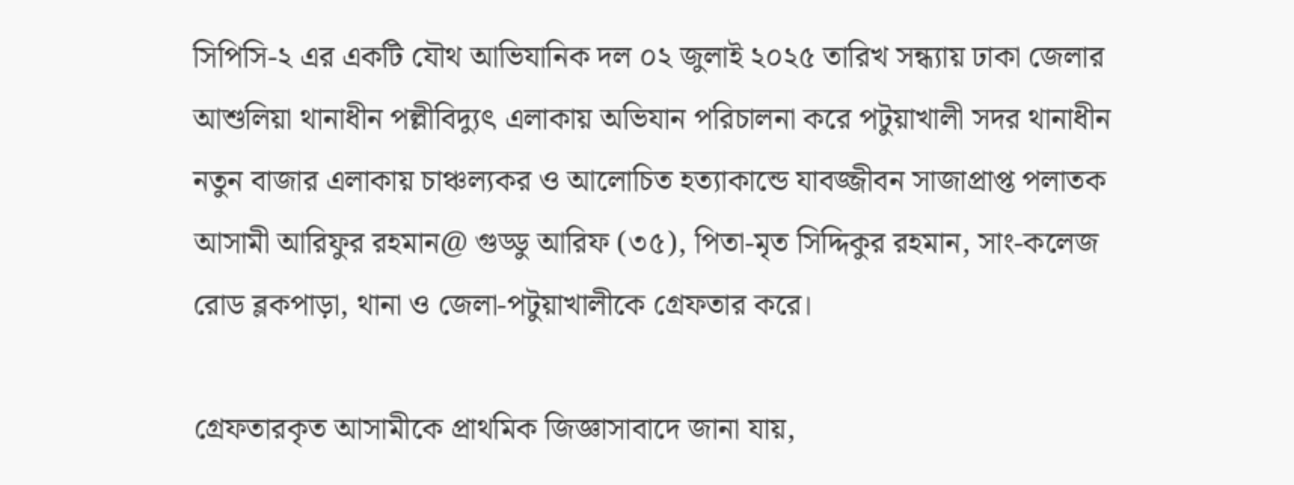সিপিসি-২ এর একটি যৌথ আভিযানিক দল ০২ জুলাই ২০২৫ তারিখ সন্ধ্যায় ঢাকা জেলার আশুলিয়া থানাধীন পল্লীবিদ্যুৎ এলাকায় অভিযান পরিচালনা করে পটুয়াখালী সদর থানাধীন নতুন বাজার এলাকায় চাঞ্চল্যকর ও আলোচিত হত্যাকান্ডে যাবজ্জীবন সাজাপ্রাপ্ত পলাতক আসামী আরিফুর রহমান@ গুড্ডু আরিফ (৩৫), পিতা-মৃত সিদ্দিকুর রহমান, সাং-কলেজ রোড ব্লকপাড়া, থানা ও জেলা-পটুয়াখালীকে গ্রেফতার করে।

গ্রেফতারকৃত আসামীকে প্রাথমিক জিজ্ঞাসাবাদে জানা যায়,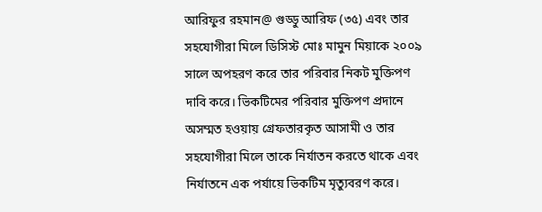আরিফুর রহমান@ গুড্ডু আরিফ (৩৫) এবং তার সহযোগীরা মিলে ডিসিস্ট মোঃ মামুন মিয়াকে ২০০৯ সালে অপহরণ করে তার পরিবার নিকট মুক্তিপণ দাবি করে। ভিকটিমের পরিবার মুক্তিপণ প্রদানে অসম্মত হওয়ায় গ্রেফতারকৃত আসামী ও তার সহযোগীরা মিলে তাকে নির্যাতন করতে থাকে এবং নির্যাতনে এক পর্যায়ে ভিকটিম মৃত্যুবরণ করে।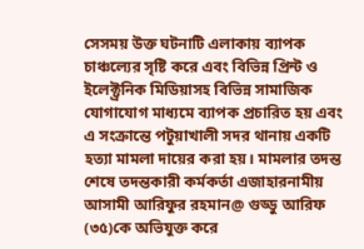সেসময় উক্ত ঘটনাটি এলাকায় ব্যাপক চাঞ্চল্যের সৃষ্টি করে এবং বিভিন্ন প্রিন্ট ও ইলেক্ট্রনিক মিডিয়াসহ বিভিন্ন সামাজিক যোগাযোগ মাধ্যমে ব্যাপক প্রচারিত হয় এবং এ সংক্রান্তে পটুয়াখালী সদর থানায় একটি হত্যা মামলা দায়ের করা হয়। মামলার তদন্ত শেষে তদন্তকারী কর্মকর্তা এজাহারনামীয় আসামী আরিফুর রহমান@ গুড্ডু আরিফ (৩৫)কে অভিযুক্ত করে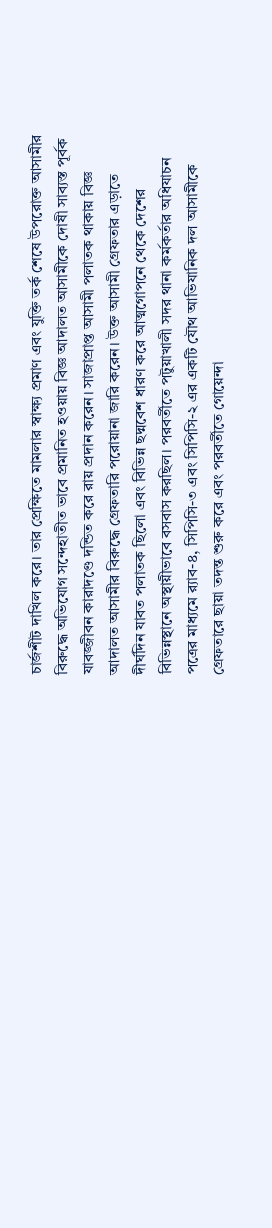চার্জশীট দাখিল করে। তার প্রেক্ষিতে মামলার স্বাক্ষ্য প্রমাণ এবং যুক্তি তর্ক শেষে উপরোক্ত আসামীর বিরুদ্ধে অভিযোগ সন্দেহাতীত ভাবে প্রমানিত হওয়ায় বিজ্ঞ আদালত আসামীকে দোষী সাব্যস্ত পূর্বক যাবজ্জীবন কারাদণ্ডে দন্ডিত করে রায় প্রদান করেন। সাজাপ্রাপ্ত আসামী পলাতক থাকায় বিজ্ঞ আদালত আসামীর বিরুদ্ধে গ্রেফতারি পরোয়ানা জারি করেন। উক্ত আসামী গ্রেফতার এড়াতে দীর্ঘদিন যাবত পলাতক ছিলো এবং বিভিন্ন ছদ্মবেশ ধারণ করে আত্মগোপনে থেকে দেশের বিভিন্নস্থানে অস্থায়ীভাবে বসবাস করছিল। পরবর্তীতে পটুয়াখালী সদর থানা কর্মকর্তার অধিযাচন পত্রের মাধ্যমে র‌্যাব-৪, সিপিসি-৩ এবং সিপিসি-২ এর একটি যৌথ আভিযানিক দল আসামীকে গ্রেফতারে ছায়া তদন্ত শুরু করে এবং পরবর্তীতে গোয়েন্দা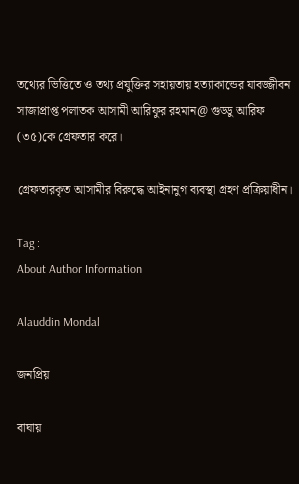তথ্যের ভিত্তিতে ও তথ্য প্রযুক্তির সহায়তায় হত্যাকান্ডের যাবজ্জীবন সাজাপ্রাপ্ত পলাতক আসামী আরিফুর রহমান@ গুড্ডু আরিফ (৩৫)কে গ্রেফতার করে।

গ্রেফতারকৃত আসামীর বিরুদ্ধে আইনানুগ ব্যবস্থা গ্রহণ প্রক্রিয়াধীন।

Tag :
About Author Information

Alauddin Mondal

জনপ্রিয়

বাঘায়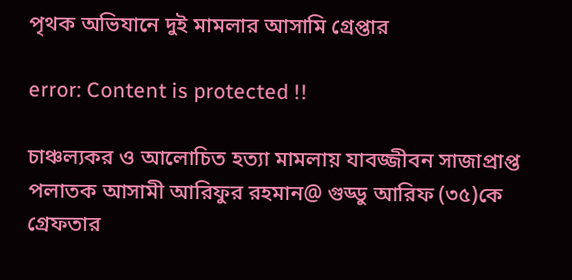পৃথক অভিযানে দুই মামলার আসামি গ্রেপ্তার

error: Content is protected !!

চাঞ্চল্যকর ও আলোচিত হত্যা মামলায় যাবজ্জীবন সাজাপ্রাপ্ত পলাতক আসামী আরিফুর রহমান@ গুড্ডু আরিফ (৩৫)কে গ্রেফতার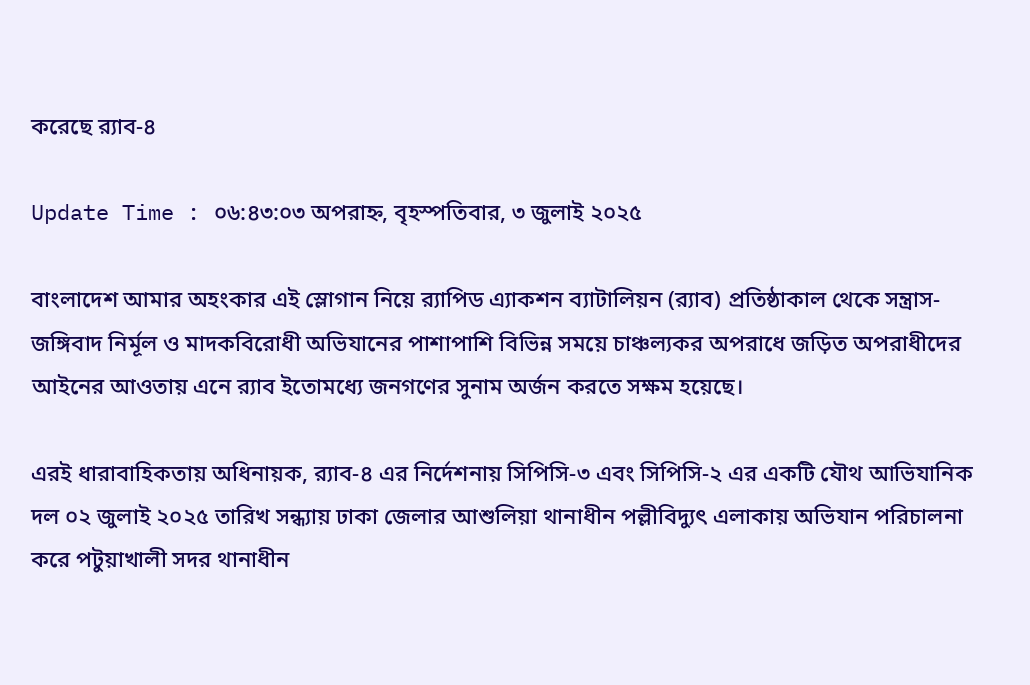করেছে র‌্যাব-৪

Update Time : ০৬:৪৩:০৩ অপরাহ্ন, বৃহস্পতিবার, ৩ জুলাই ২০২৫

বাংলাদেশ আমার অহংকার এই স্লোগান নিয়ে র‌্যাপিড এ্যাকশন ব্যাটালিয়ন (র‌্যাব) প্রতিষ্ঠাকাল থেকে সন্ত্রাস-জঙ্গিবাদ নির্মূল ও মাদকবিরোধী অভিযানের পাশাপাশি বিভিন্ন সময়ে চাঞ্চল্যকর অপরাধে জড়িত অপরাধীদের আইনের আওতায় এনে র‌্যাব ইতোমধ্যে জনগণের সুনাম অর্জন করতে সক্ষম হয়েছে।

এরই ধারাবাহিকতায় অধিনায়ক, র‌্যাব-৪ এর নির্দেশনায় সিপিসি-৩ এবং সিপিসি-২ এর একটি যৌথ আভিযানিক দল ০২ জুলাই ২০২৫ তারিখ সন্ধ্যায় ঢাকা জেলার আশুলিয়া থানাধীন পল্লীবিদ্যুৎ এলাকায় অভিযান পরিচালনা করে পটুয়াখালী সদর থানাধীন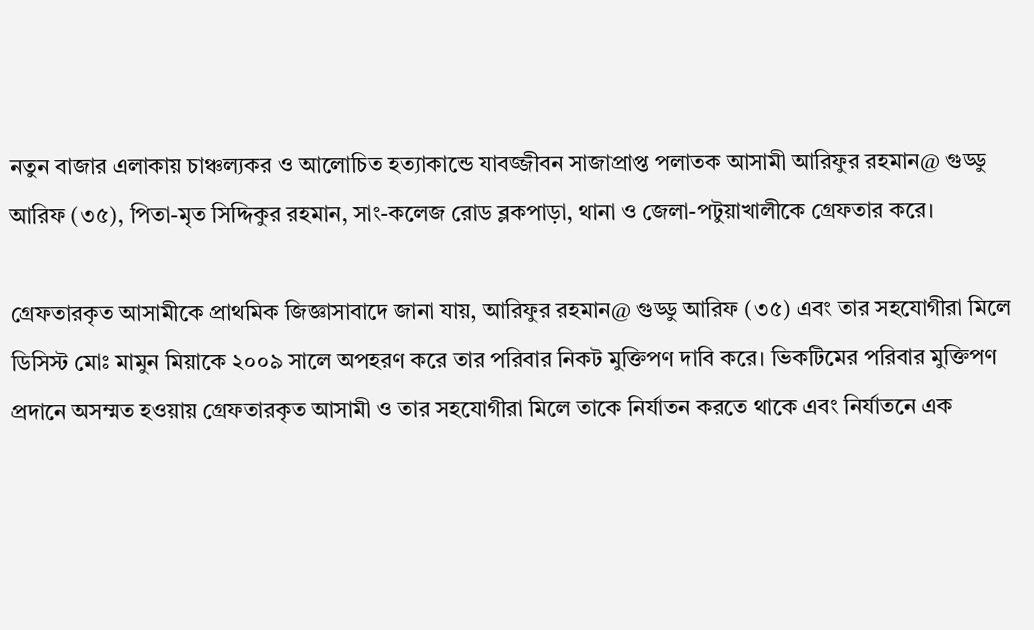নতুন বাজার এলাকায় চাঞ্চল্যকর ও আলোচিত হত্যাকান্ডে যাবজ্জীবন সাজাপ্রাপ্ত পলাতক আসামী আরিফুর রহমান@ গুড্ডু আরিফ (৩৫), পিতা-মৃত সিদ্দিকুর রহমান, সাং-কলেজ রোড ব্লকপাড়া, থানা ও জেলা-পটুয়াখালীকে গ্রেফতার করে।

গ্রেফতারকৃত আসামীকে প্রাথমিক জিজ্ঞাসাবাদে জানা যায়, আরিফুর রহমান@ গুড্ডু আরিফ (৩৫) এবং তার সহযোগীরা মিলে ডিসিস্ট মোঃ মামুন মিয়াকে ২০০৯ সালে অপহরণ করে তার পরিবার নিকট মুক্তিপণ দাবি করে। ভিকটিমের পরিবার মুক্তিপণ প্রদানে অসম্মত হওয়ায় গ্রেফতারকৃত আসামী ও তার সহযোগীরা মিলে তাকে নির্যাতন করতে থাকে এবং নির্যাতনে এক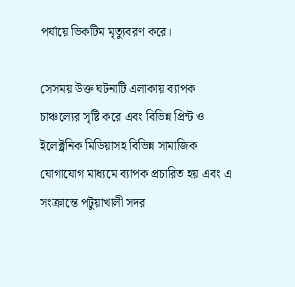পর্যায়ে ভিকটিম মৃত্যুবরণ করে।

সেসময় উক্ত ঘটনাটি এলাকায় ব্যাপক চাঞ্চল্যের সৃষ্টি করে এবং বিভিন্ন প্রিন্ট ও ইলেক্ট্রনিক মিডিয়াসহ বিভিন্ন সামাজিক যোগাযোগ মাধ্যমে ব্যাপক প্রচারিত হয় এবং এ সংক্রান্তে পটুয়াখালী সদর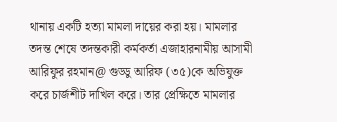থানায় একটি হত্যা মামলা দায়ের করা হয়। মামলার তদন্ত শেষে তদন্তকারী কর্মকর্তা এজাহারনামীয় আসামী আরিফুর রহমান@ গুড্ডু আরিফ (৩৫)কে অভিযুক্ত করে চার্জশীট দাখিল করে। তার প্রেক্ষিতে মামলার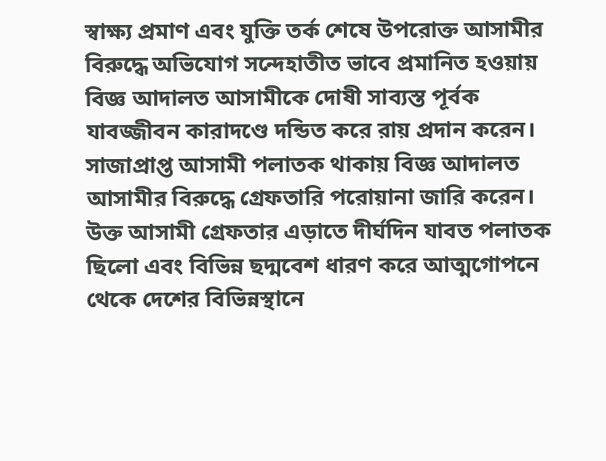স্বাক্ষ্য প্রমাণ এবং যুক্তি তর্ক শেষে উপরোক্ত আসামীর বিরুদ্ধে অভিযোগ সন্দেহাতীত ভাবে প্রমানিত হওয়ায় বিজ্ঞ আদালত আসামীকে দোষী সাব্যস্ত পূর্বক যাবজ্জীবন কারাদণ্ডে দন্ডিত করে রায় প্রদান করেন। সাজাপ্রাপ্ত আসামী পলাতক থাকায় বিজ্ঞ আদালত আসামীর বিরুদ্ধে গ্রেফতারি পরোয়ানা জারি করেন। উক্ত আসামী গ্রেফতার এড়াতে দীর্ঘদিন যাবত পলাতক ছিলো এবং বিভিন্ন ছদ্মবেশ ধারণ করে আত্মগোপনে থেকে দেশের বিভিন্নস্থানে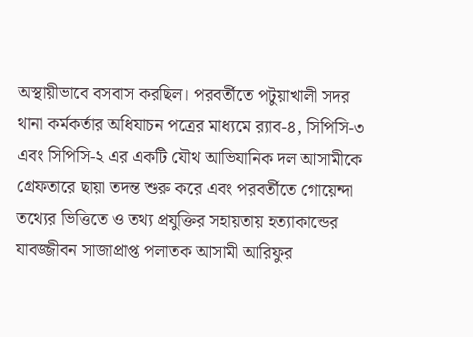অস্থায়ীভাবে বসবাস করছিল। পরবর্তীতে পটুয়াখালী সদর থানা কর্মকর্তার অধিযাচন পত্রের মাধ্যমে র‌্যাব-৪, সিপিসি-৩ এবং সিপিসি-২ এর একটি যৌথ আভিযানিক দল আসামীকে গ্রেফতারে ছায়া তদন্ত শুরু করে এবং পরবর্তীতে গোয়েন্দা তথ্যের ভিত্তিতে ও তথ্য প্রযুক্তির সহায়তায় হত্যাকান্ডের যাবজ্জীবন সাজাপ্রাপ্ত পলাতক আসামী আরিফুর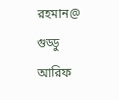রহমান@ গুড্ডু আরিফ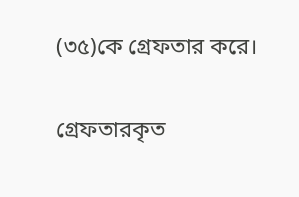(৩৫)কে গ্রেফতার করে।

গ্রেফতারকৃত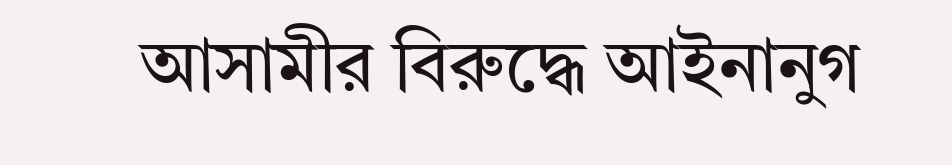আসামীর বিরুদ্ধে আইনানুগ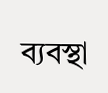ব্যবস্থা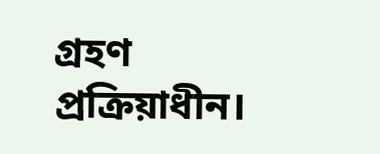গ্রহণ প্রক্রিয়াধীন।